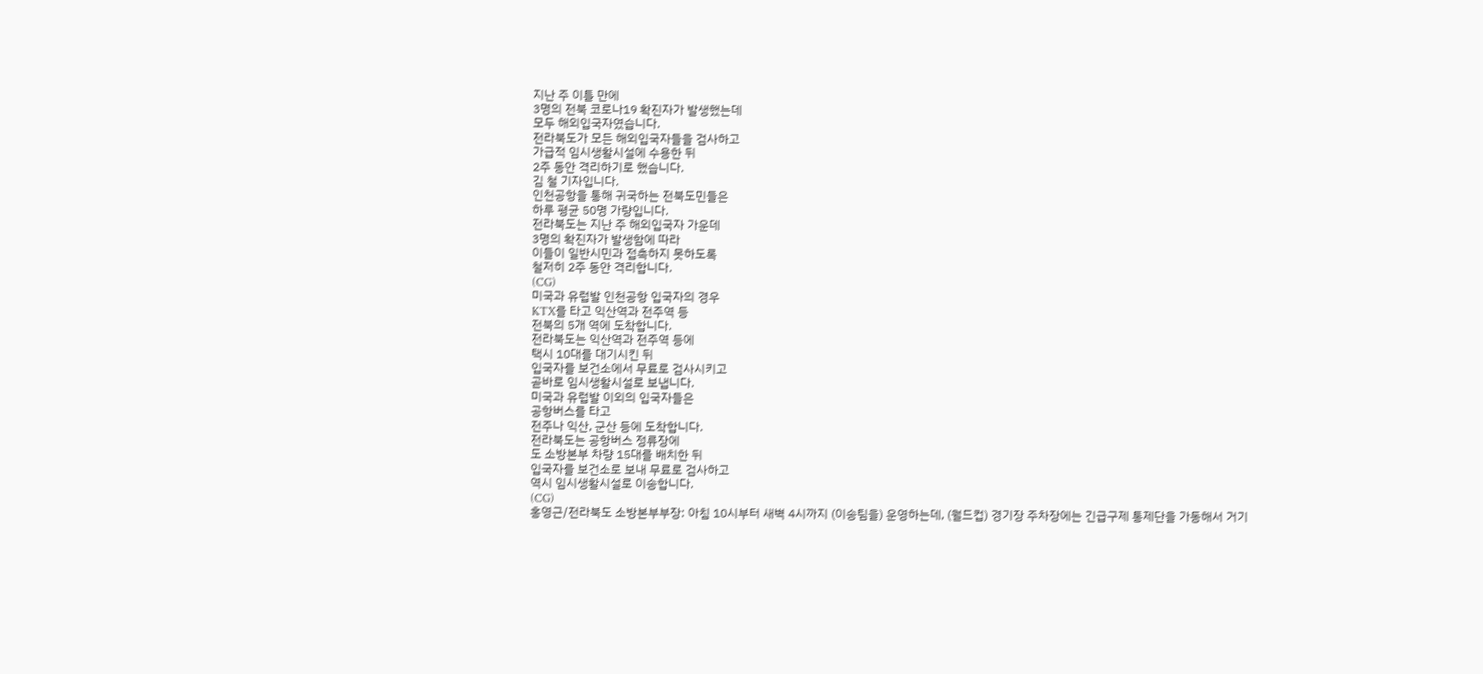지난 주 이틀 만에
3명의 전북 코로나19 확진자가 발생했는데
모두 해외입국자였습니다.
전라북도가 모든 해외입국자들을 검사하고
가급적 임시생활시설에 수용한 뒤
2주 동안 격리하기로 했습니다.
김 철 기자입니다.
인천공항을 통해 귀국하는 전북도민들은
하루 평균 50명 가량입니다.
전라북도는 지난 주 해외입국자 가운데
3명의 확진자가 발생함에 따라
이들이 일반시민과 접촉하지 못하도록
철저히 2주 동안 격리합니다.
(CG)
미국과 유럽발 인천공항 입국자의 경우
KTX를 타고 익산역과 전주역 등
전북의 5개 역에 도착합니다.
전라북도는 익산역과 전주역 등에
택시 10대를 대기시킨 뒤
입국자를 보건소에서 무료로 검사시키고
곧바로 임시생활시설로 보냅니다.
미국과 유럽발 이외의 입국자들은
공항버스를 타고
전주나 익산, 군산 등에 도착합니다.
전라북도는 공항버스 정류장에
도 소방본부 차량 15대를 배치한 뒤
입국자를 보건소로 보내 무료로 검사하고
역시 임시생활시설로 이송합니다.
(CG)
홍영근/전라북도 소방본부부장: 아침 10시부터 새벽 4시까지 (이송팀을) 운영하는데, (월드컵) 경기장 주차장에는 긴급구제 통제단을 가동해서 거기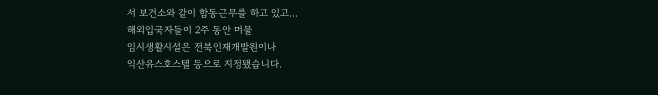서 보건소와 같이 합동근무를 하고 있고...
해외입국자들이 2주 동안 머물
임시생활시설은 전북인재개발원이나
익산유스호스텔 등으로 지정됐습니다.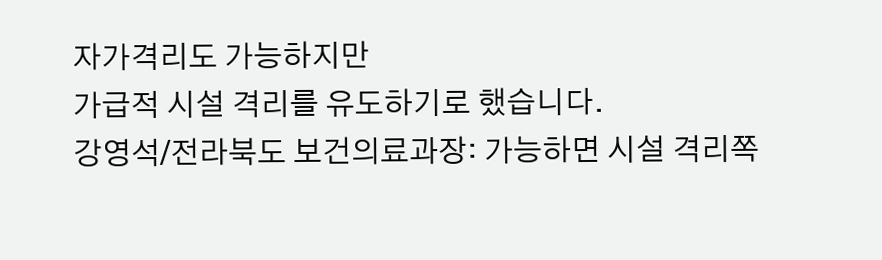자가격리도 가능하지만
가급적 시설 격리를 유도하기로 했습니다.
강영석/전라북도 보건의료과장: 가능하면 시설 격리쪽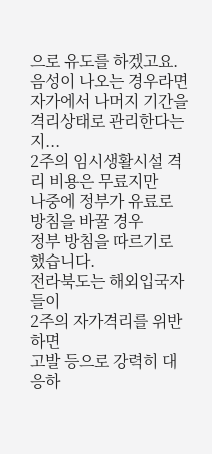으로 유도를 하겠고요. 음성이 나오는 경우라면 자가에서 나머지 기간을 격리상태로 관리한다는지...
2주의 임시생활시설 격리 비용은 무료지만
나중에 정부가 유료로 방침을 바꿀 경우
정부 방침을 따르기로 했습니다.
전라북도는 해외입국자들이
2주의 자가격리를 위반하면
고발 등으로 강력히 대응하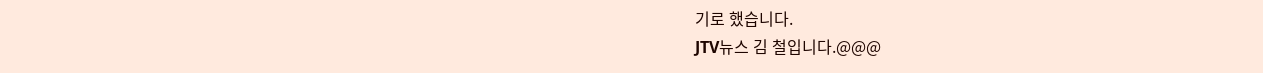기로 했습니다.
JTV뉴스 김 철입니다.@@@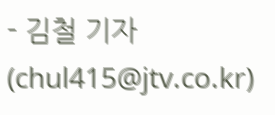- 김철 기자 (chul415@jtv.co.kr)